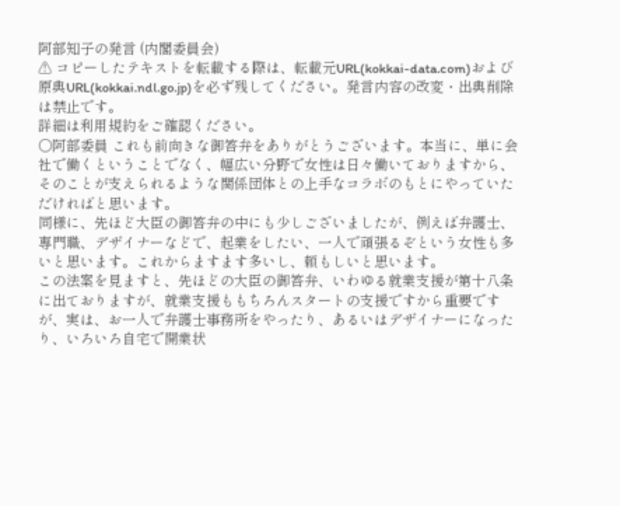阿部知子の発言 (内閣委員会)
⚠ コピーしたテキストを転載する際は、転載元URL(kokkai-data.com)および原典URL(kokkai.ndl.go.jp)を必ず残してください。発言内容の改変・出典削除は禁止です。
詳細は利用規約をご確認ください。
○阿部委員 これも前向きな御答弁をありがとうございます。本当に、単に会社で働くということでなく、幅広い分野で女性は日々働いておりますから、そのことが支えられるような関係団体との上手なコラボのもとにやっていただければと思います。
同様に、先ほど大臣の御答弁の中にも少しございましたが、例えば弁護士、専門職、デザイナーなどで、起業をしたい、一人で頑張るぞという女性も多いと思います。これからますます多いし、頼もしいと思います。
この法案を見ますと、先ほどの大臣の御答弁、いわゆる就業支援が第十八条に出ておりますが、就業支援ももちろんスタートの支援ですから重要ですが、実は、お一人で弁護士事務所をやったり、あるいはデザイナーになったり、いろいろ自宅で開業状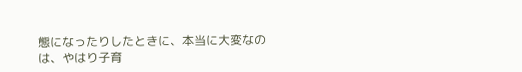態になったりしたときに、本当に大変なのは、やはり子育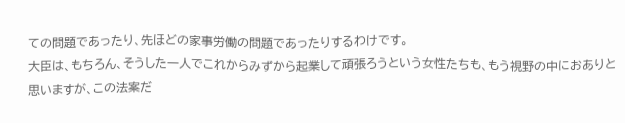ての問題であったり、先ほどの家事労働の問題であったりするわけです。
大臣は、もちろん、そうした一人でこれからみずから起業して頑張ろうという女性たちも、もう視野の中におありと思いますが、この法案だ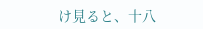け見ると、十八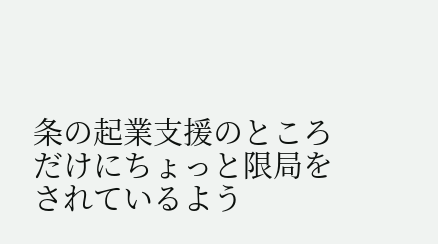条の起業支援のところだけにちょっと限局をされているよう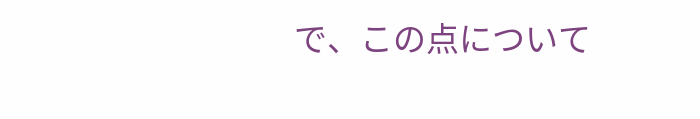で、この点について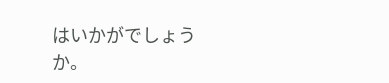はいかがでしょうか。